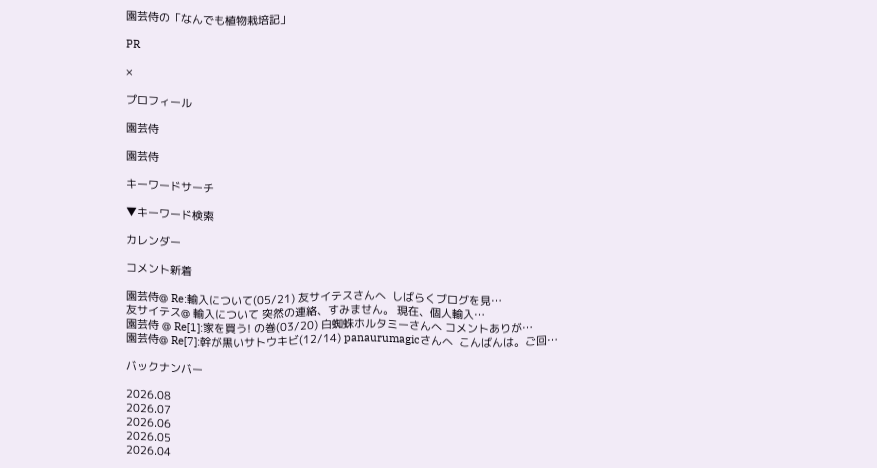園芸侍の「なんでも植物栽培記」

PR

×

プロフィール

園芸侍

園芸侍

キーワードサーチ

▼キーワード検索

カレンダー

コメント新着

園芸侍@ Re:輸入について(05/21) 友サイテスさんへ  しばらくブログを見…
友サイテス@ 輸入について 突然の連絡、すみません。 現在、個人輸入…
園芸侍 @ Re[1]:家を買う! の巻(03/20) 白蜘蛛ホルタミーさんへ コメントありが…
園芸侍@ Re[7]:幹が黒いサトウキビ(12/14) panaurumagicさんへ  こんばんは。ご回…

バックナンバー

2026.08
2026.07
2026.06
2026.05
2026.04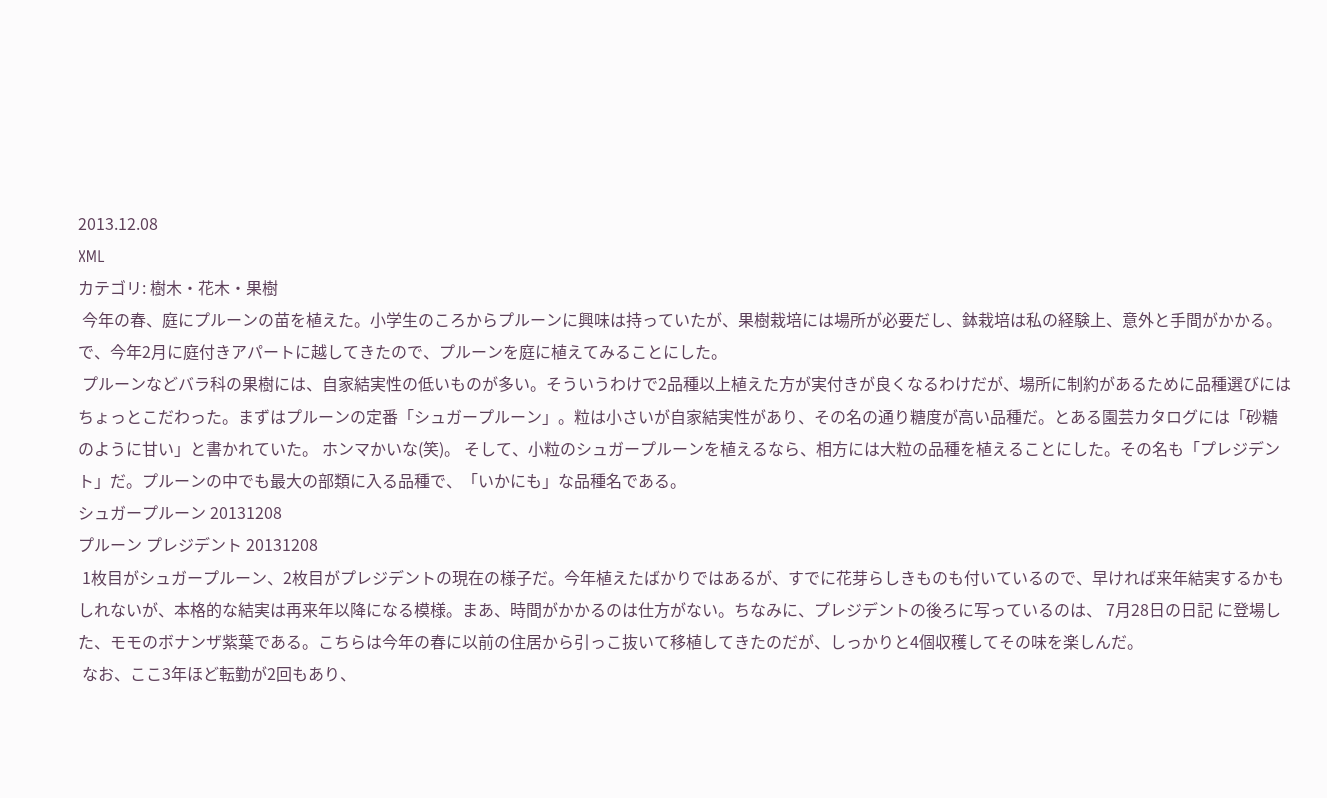2013.12.08
XML
カテゴリ: 樹木・花木・果樹
 今年の春、庭にプルーンの苗を植えた。小学生のころからプルーンに興味は持っていたが、果樹栽培には場所が必要だし、鉢栽培は私の経験上、意外と手間がかかる。で、今年2月に庭付きアパートに越してきたので、プルーンを庭に植えてみることにした。
 プルーンなどバラ科の果樹には、自家結実性の低いものが多い。そういうわけで2品種以上植えた方が実付きが良くなるわけだが、場所に制約があるために品種選びにはちょっとこだわった。まずはプルーンの定番「シュガープルーン」。粒は小さいが自家結実性があり、その名の通り糖度が高い品種だ。とある園芸カタログには「砂糖のように甘い」と書かれていた。 ホンマかいな(笑)。 そして、小粒のシュガープルーンを植えるなら、相方には大粒の品種を植えることにした。その名も「プレジデント」だ。プルーンの中でも最大の部類に入る品種で、「いかにも」な品種名である。
シュガープルーン 20131208
プルーン プレジデント 20131208
 1枚目がシュガープルーン、2枚目がプレジデントの現在の様子だ。今年植えたばかりではあるが、すでに花芽らしきものも付いているので、早ければ来年結実するかもしれないが、本格的な結実は再来年以降になる模様。まあ、時間がかかるのは仕方がない。ちなみに、プレジデントの後ろに写っているのは、 7月28日の日記 に登場した、モモのボナンザ紫葉である。こちらは今年の春に以前の住居から引っこ抜いて移植してきたのだが、しっかりと4個収穫してその味を楽しんだ。
 なお、ここ3年ほど転勤が2回もあり、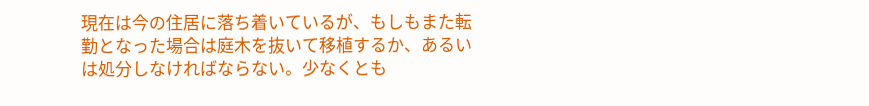現在は今の住居に落ち着いているが、もしもまた転勤となった場合は庭木を抜いて移植するか、あるいは処分しなければならない。少なくとも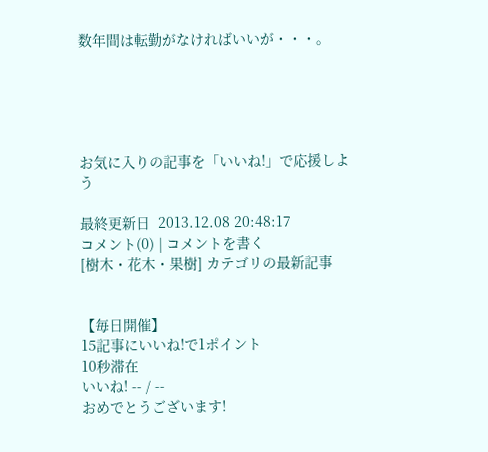数年間は転勤がなければいいが・・・。





お気に入りの記事を「いいね!」で応援しよう

最終更新日  2013.12.08 20:48:17
コメント(0) | コメントを書く
[樹木・花木・果樹] カテゴリの最新記事


【毎日開催】
15記事にいいね!で1ポイント
10秒滞在
いいね! -- / --
おめでとうございます!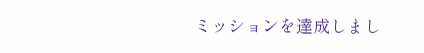ミッションを達成しまし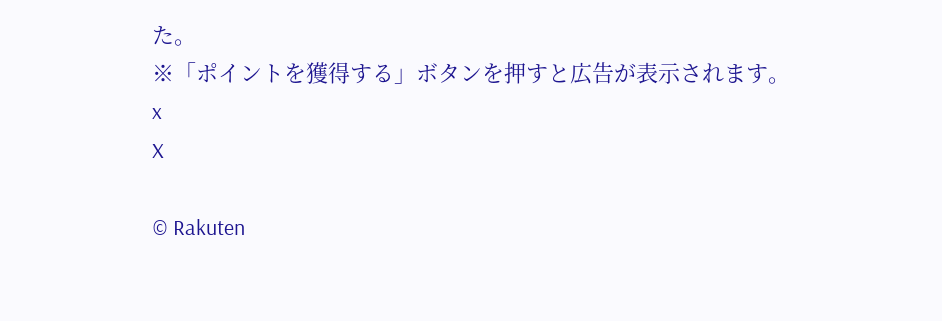た。
※「ポイントを獲得する」ボタンを押すと広告が表示されます。
x
X

© Rakuten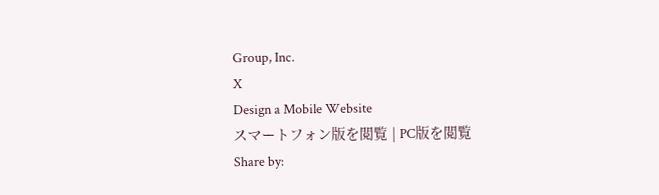Group, Inc.
X
Design a Mobile Website
スマートフォン版を閲覧 | PC版を閲覧
Share by: